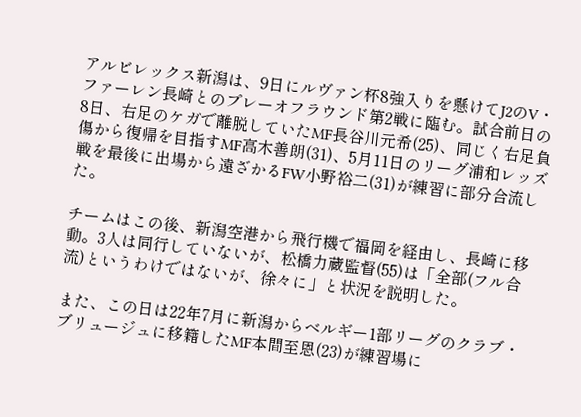アルビレックス新潟は、9日にルヴァン杯8強入りを懸けてJ2のV・ファーレン長崎とのプレーオフラウンド第2戦に臨む。試合前日の8日、右足のケガで離脱していたMF長谷川元希(25)、同じく右足負傷から復帰を目指すMF高木善朗(31)、5月11日のリーグ浦和レッズ戦を最後に出場から遠ざかるFW小野裕二(31)が練習に部分合流した。

チームはこの後、新潟空港から飛行機で福岡を経由し、長崎に移動。3人は同行していないが、松橋力蔵監督(55)は「全部(フル合流)というわけではないが、徐々に」と状況を説明した。

また、この日は22年7月に新潟からベルギー1部リーグのクラブ・ブリュージュに移籍したMF本間至恩(23)が練習場に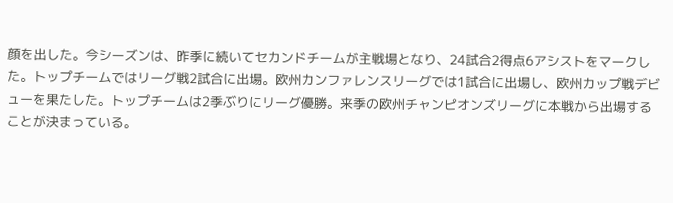顔を出した。今シーズンは、昨季に続いてセカンドチームが主戦場となり、24試合2得点6アシストをマークした。トップチームではリーグ戦2試合に出場。欧州カンファレンスリーグでは1試合に出場し、欧州カップ戦デビューを果たした。トップチームは2季ぶりにリーグ優勝。来季の欧州チャンピオンズリーグに本戦から出場することが決まっている。